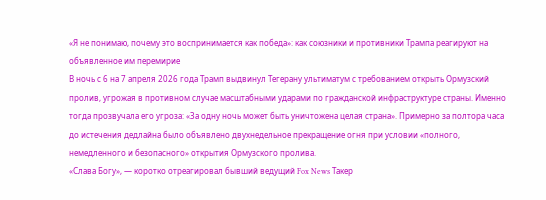«Я не понимаю, почему это воспринимается как победа»: как союзники и противники Трампа реагируют на объявленное им перемирие
В ночь с 6 на 7 апреля 2026 года Трамп выдвинул Тегерану ультиматум с требованием открыть Ормузский пролив, угрожая в противном случае масштабными ударами по гражданской инфраструктуре страны. Именно тогда прозвучала его угроза: «За одну ночь может быть уничтожена целая страна». Примерно за полтора часа до истечения дедлайна было объявлено двухнедельное прекращение огня при условии «полного, немедленного и безопасного» открытия Ормузского пролива.
«Слава Богу», — коротко отреагировал бывший ведущий Fox News Такер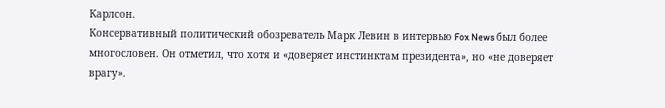Карлсон.
Консервативный политический обозреватель Марк Левин в интервью Fox News был более многословен. Он отметил, что хотя и «доверяет инстинктам президента», но «не доверяет врагу».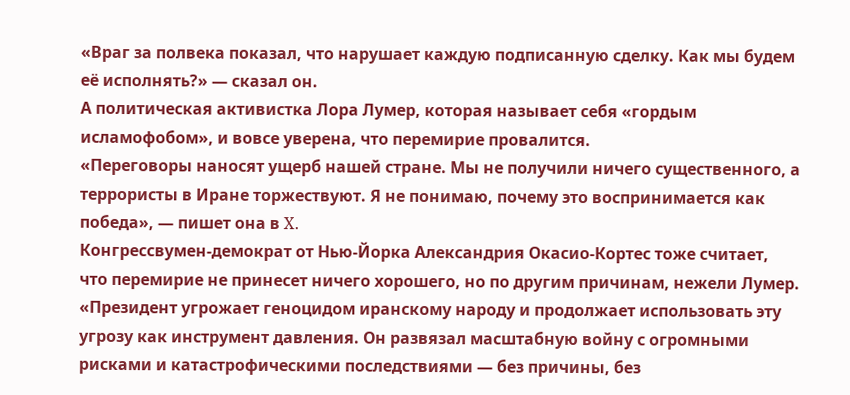«Враг за полвека показал, что нарушает каждую подписанную сделку. Как мы будем её исполнять?» — сказал он.
А политическая активистка Лора Лумер, которая называет себя «гордым исламофобом», и вовсе уверена, что перемирие провалится.
«Переговоры наносят ущерб нашей стране. Мы не получили ничего существенного, а террористы в Иране торжествуют. Я не понимаю, почему это воспринимается как победа», — пишет она в X.
Конгрессвумен-демократ от Нью-Йорка Александрия Окасио-Кортес тоже считает, что перемирие не принесет ничего хорошего, но по другим причинам, нежели Лумер.
«Президент угрожает геноцидом иранскому народу и продолжает использовать эту угрозу как инструмент давления. Он развязал масштабную войну с огромными рисками и катастрофическими последствиями — без причины, без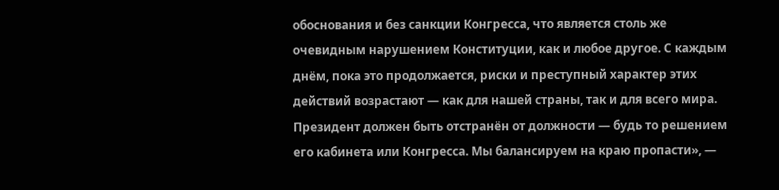обоснования и без санкции Конгресса, что является столь же очевидным нарушением Конституции, как и любое другое. С каждым днём, пока это продолжается, риски и преступный характер этих действий возрастают — как для нашей страны, так и для всего мира. Президент должен быть отстранён от должности — будь то решением его кабинета или Конгресса. Мы балансируем на краю пропасти», —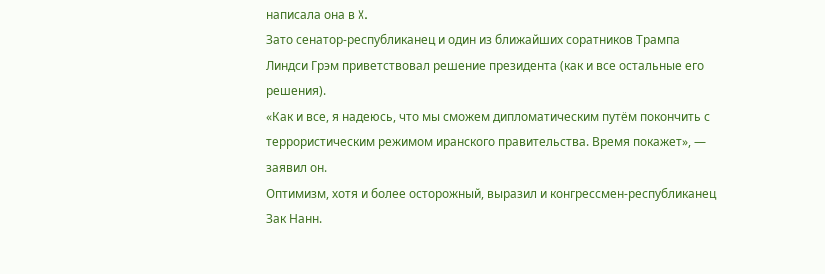написала она в X.
Зато сенатор-республиканец и один из ближайших соратников Трампа Линдси Грэм приветствовал решение президента (как и все остальные его решения).
«Как и все, я надеюсь, что мы сможем дипломатическим путём покончить с террористическим режимом иранского правительства. Время покажет», — заявил он.
Оптимизм, хотя и более осторожный, выразил и конгрессмен-республиканец Зак Нанн.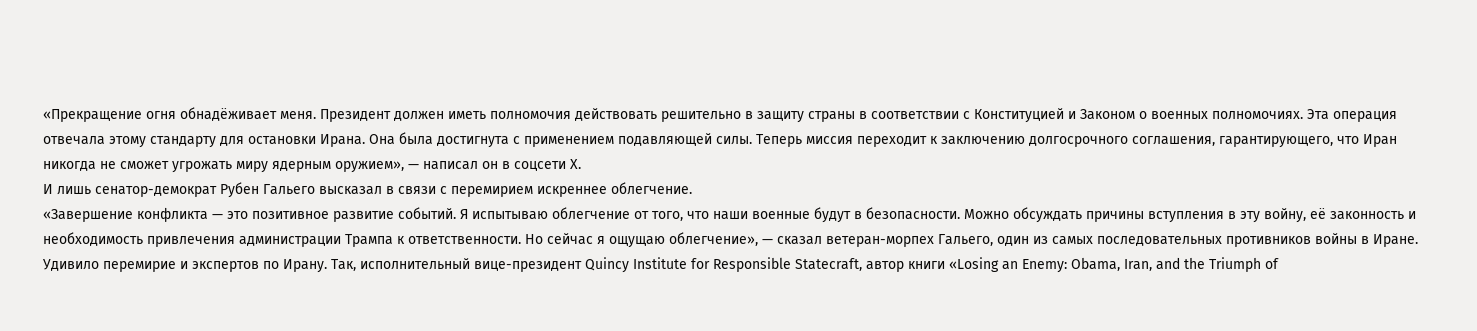«Прекращение огня обнадёживает меня. Президент должен иметь полномочия действовать решительно в защиту страны в соответствии с Конституцией и Законом о военных полномочиях. Эта операция отвечала этому стандарту для остановки Ирана. Она была достигнута с применением подавляющей силы. Теперь миссия переходит к заключению долгосрочного соглашения, гарантирующего, что Иран никогда не сможет угрожать миру ядерным оружием», — написал он в соцсети X.
И лишь сенатор-демократ Рубен Гальего высказал в связи с перемирием искреннее облегчение.
«Завершение конфликта — это позитивное развитие событий. Я испытываю облегчение от того, что наши военные будут в безопасности. Можно обсуждать причины вступления в эту войну, её законность и необходимость привлечения администрации Трампа к ответственности. Но сейчас я ощущаю облегчение», — сказал ветеран-морпех Гальего, один из самых последовательных противников войны в Иране.
Удивило перемирие и экспертов по Ирану. Так, исполнительный вице-президент Quincy Institute for Responsible Statecraft, автор книги «Losing an Enemy: Obama, Iran, and the Triumph of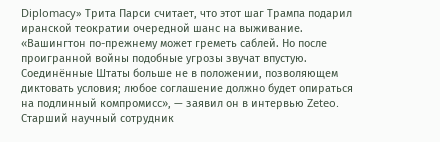Diplomacy» Трита Парси считает, что этот шаг Трампа подарил иранской теократии очередной шанс на выживание.
«Вашингтон по-прежнему может греметь саблей. Но после проигранной войны подобные угрозы звучат впустую. Соединённые Штаты больше не в положении, позволяющем диктовать условия; любое соглашение должно будет опираться на подлинный компромисс», — заявил он в интервью Zeteo.
Старший научный сотрудник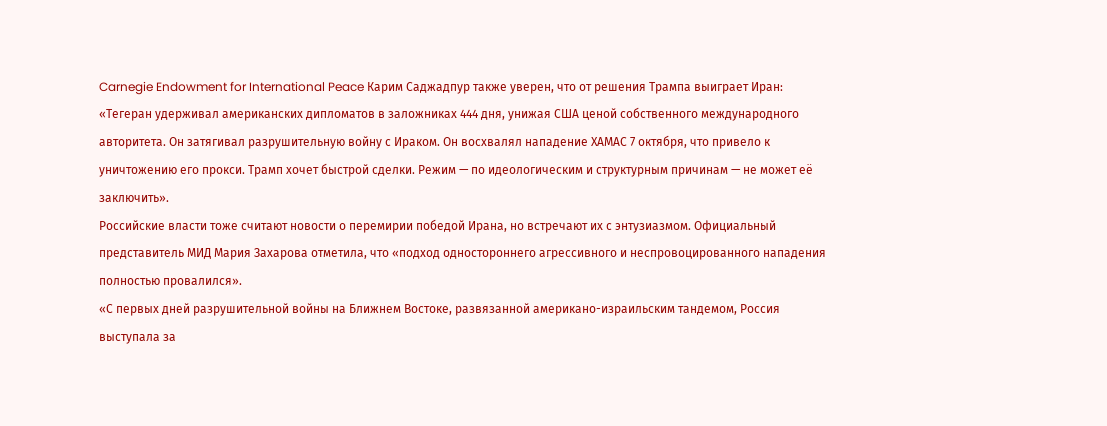Carnegie Endowment for International Peace Карим Саджадпур также уверен, что от решения Трампа выиграет Иран:
«Тегеран удерживал американских дипломатов в заложниках 444 дня, унижая США ценой собственного международного авторитета. Он затягивал разрушительную войну с Ираком. Он восхвалял нападение ХАМАС 7 октября, что привело к уничтожению его прокси. Трамп хочет быстрой сделки. Режим — по идеологическим и структурным причинам — не может её заключить».
Российские власти тоже считают новости о перемирии победой Ирана, но встречают их с энтузиазмом. Официальный представитель МИД Мария Захарова отметила, что «подход одностороннего агрессивного и неспровоцированного нападения полностью провалился».
«С первых дней разрушительной войны на Ближнем Востоке, развязанной американо-израильским тандемом, Россия выступала за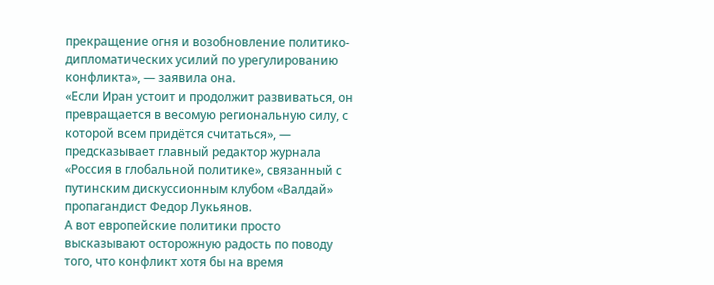прекращение огня и возобновление политико-дипломатических усилий по урегулированию конфликта», — заявила она.
«Если Иран устоит и продолжит развиваться, он превращается в весомую региональную силу, с которой всем придётся считаться», — предсказывает главный редактор журнала «Россия в глобальной политике», связанный с путинским дискуссионным клубом «Валдай» пропагандист Федор Лукьянов.
А вот европейские политики просто высказывают осторожную радость по поводу того, что конфликт хотя бы на время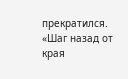прекратился.
«Шаг назад от края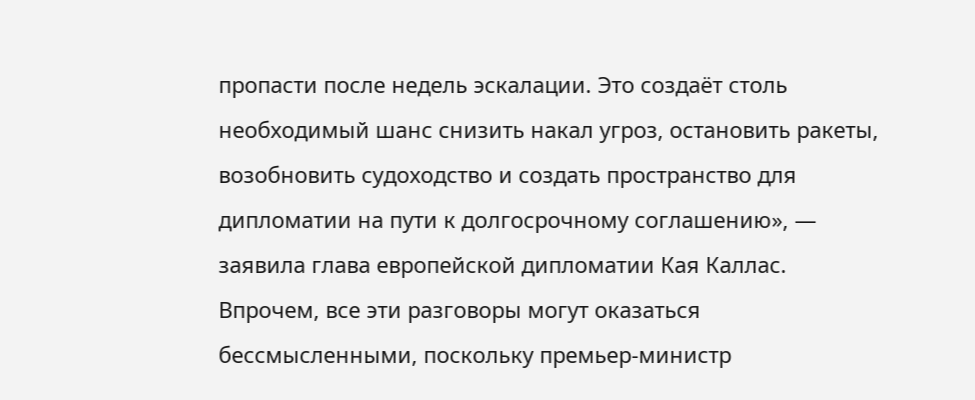пропасти после недель эскалации. Это создаёт столь необходимый шанс снизить накал угроз, остановить ракеты, возобновить судоходство и создать пространство для дипломатии на пути к долгосрочному соглашению», — заявила глава европейской дипломатии Кая Каллас.
Впрочем, все эти разговоры могут оказаться бессмысленными, поскольку премьер-министр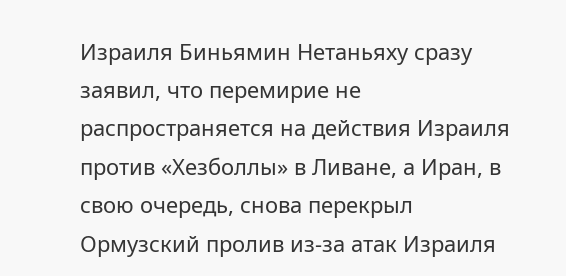Израиля Биньямин Нетаньяху сразу заявил, что перемирие не распространяется на действия Израиля против «Хезболлы» в Ливане, а Иран, в свою очередь, снова перекрыл Ормузский пролив из-за атак Израиля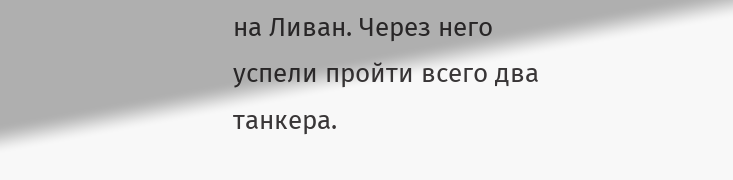на Ливан. Через него успели пройти всего два танкера.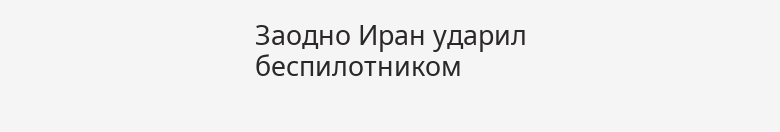Заодно Иран ударил беспилотником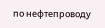по нефтепроводу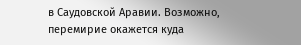в Саудовской Аравии. Возможно, перемирие окажется куда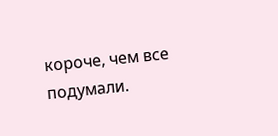короче, чем все подумали.